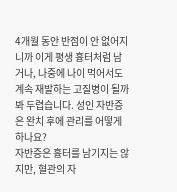4개월 동안 반점이 안 없어지니까 이게 평생 흉터처럼 남거나, 나중에 나이 먹어서도 계속 재발하는 고질병이 될까 봐 두렵습니다. 성인 자반증은 완치 후에 관리를 어떻게 하나요?
자반증은 흉터를 남기지는 않지만, 혈관의 자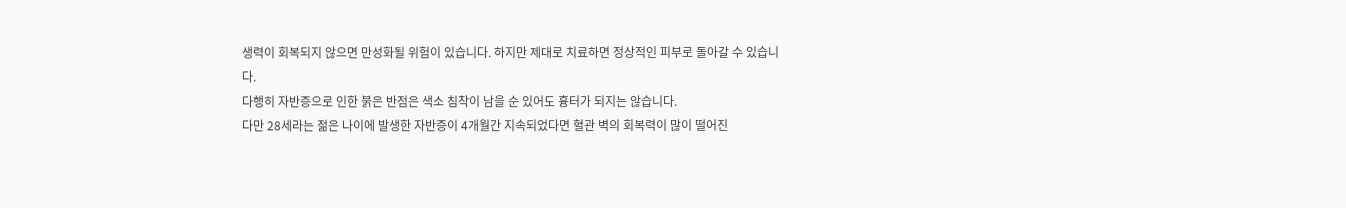생력이 회복되지 않으면 만성화될 위험이 있습니다. 하지만 제대로 치료하면 정상적인 피부로 돌아갈 수 있습니다.
다행히 자반증으로 인한 붉은 반점은 색소 침착이 남을 순 있어도 흉터가 되지는 않습니다.
다만 28세라는 젊은 나이에 발생한 자반증이 4개월간 지속되었다면 혈관 벽의 회복력이 많이 떨어진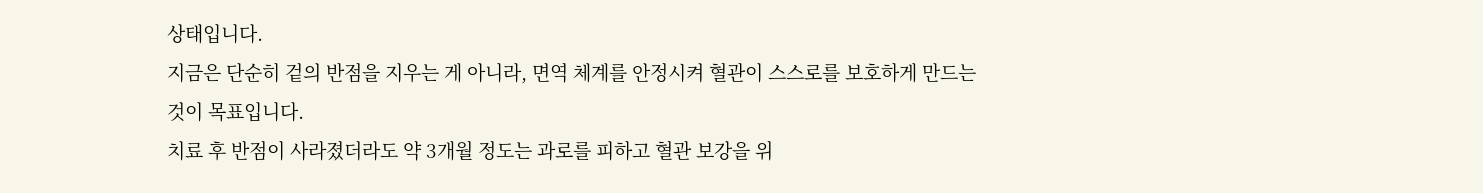상태입니다.
지금은 단순히 겉의 반점을 지우는 게 아니라, 면역 체계를 안정시켜 혈관이 스스로를 보호하게 만드는 것이 목표입니다.
치료 후 반점이 사라졌더라도 약 3개월 정도는 과로를 피하고 혈관 보강을 위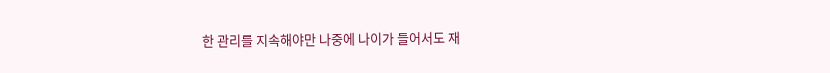한 관리를 지속해야만 나중에 나이가 들어서도 재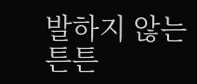발하지 않는 튼튼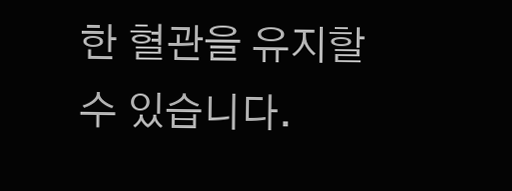한 혈관을 유지할 수 있습니다.